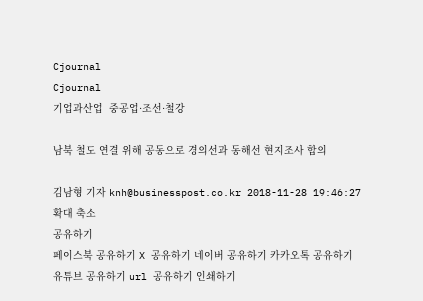Cjournal
Cjournal
기업과산업  중공업·조선·철강

남북 철도 연결 위해 공동으로 경의선과 동해선 현지조사 합의

김남형 기자 knh@businesspost.co.kr 2018-11-28 19:46:27
확대 축소
공유하기
페이스북 공유하기 X 공유하기 네이버 공유하기 카카오톡 공유하기 유튜브 공유하기 url 공유하기 인쇄하기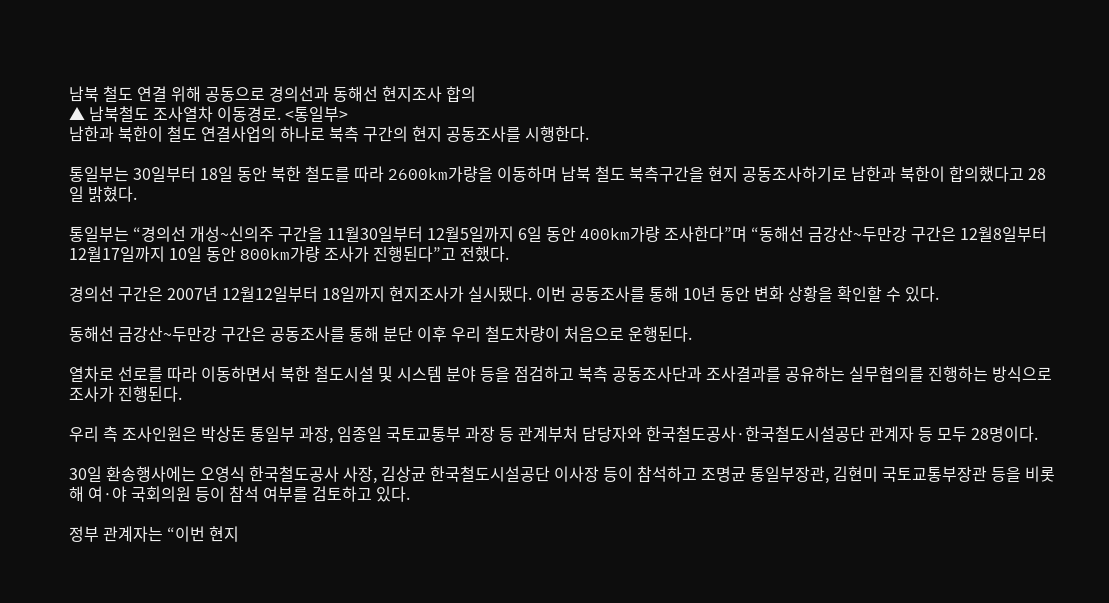남북 철도 연결 위해 공동으로 경의선과 동해선 현지조사 합의
▲ 남북철도 조사열차 이동경로. <통일부>
남한과 북한이 철도 연결사업의 하나로 북측 구간의 현지 공동조사를 시행한다.

통일부는 30일부터 18일 동안 북한 철도를 따라 2600km가량을 이동하며 남북 철도 북측구간을 현지 공동조사하기로 남한과 북한이 합의했다고 28일 밝혔다.

통일부는 “경의선 개성~신의주 구간을 11월30일부터 12월5일까지 6일 동안 400km가량 조사한다”며 “동해선 금강산~두만강 구간은 12월8일부터 12월17일까지 10일 동안 800km가량 조사가 진행된다”고 전했다.

경의선 구간은 2007년 12월12일부터 18일까지 현지조사가 실시됐다. 이번 공동조사를 통해 10년 동안 변화 상황을 확인할 수 있다.

동해선 금강산~두만강 구간은 공동조사를 통해 분단 이후 우리 철도차량이 처음으로 운행된다.

열차로 선로를 따라 이동하면서 북한 철도시설 및 시스템 분야 등을 점검하고 북측 공동조사단과 조사결과를 공유하는 실무협의를 진행하는 방식으로 조사가 진행된다.

우리 측 조사인원은 박상돈 통일부 과장, 임종일 국토교통부 과장 등 관계부처 담당자와 한국철도공사·한국철도시설공단 관계자 등 모두 28명이다.

30일 환송행사에는 오영식 한국철도공사 사장, 김상균 한국철도시설공단 이사장 등이 참석하고 조명균 통일부장관, 김현미 국토교통부장관 등을 비롯해 여·야 국회의원 등이 참석 여부를 검토하고 있다.

정부 관계자는 “이번 현지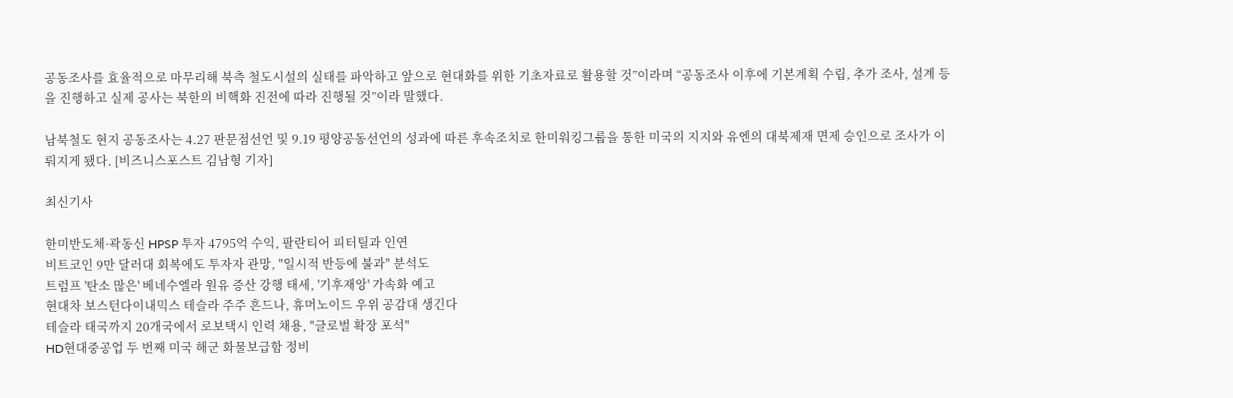공동조사를 효율적으로 마무리해 북측 철도시설의 실태를 파악하고 앞으로 현대화를 위한 기초자료로 활용할 것”이라며 “공동조사 이후에 기본계획 수립, 추가 조사, 설계 등을 진행하고 실제 공사는 북한의 비핵화 진전에 따라 진행될 것”이라 말했다.

남북철도 현지 공동조사는 4.27 판문점선언 및 9.19 평양공동선언의 성과에 따른 후속조치로 한미워킹그룹을 통한 미국의 지지와 유엔의 대북제재 면제 승인으로 조사가 이뤄지게 됐다. [비즈니스포스트 김남형 기자]

최신기사

한미반도체·곽동신 HPSP 투자 4795억 수익, 팔란티어 피터틸과 인연
비트코인 9만 달러대 회복에도 투자자 관망, "일시적 반등에 불과" 분석도
트럼프 '탄소 많은' 베네수엘라 원유 증산 강행 태세, '기후재앙' 가속화 예고
현대차 보스턴다이내믹스 테슬라 주주 흔드나, 휴머노이드 우위 공감대 생긴다
테슬라 태국까지 20개국에서 로보택시 인력 채용, "글로벌 확장 포석"
HD현대중공업 두 번째 미국 해군 화물보급함 정비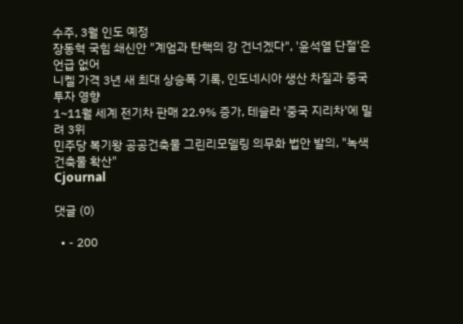수주, 3월 인도 예정
장동혁 국힘 쇄신안 "계엄과 탄핵의 강 건너겠다", '윤석열 단절'은 언급 없어
니켈 가격 3년 새 최대 상승폭 기록, 인도네시아 생산 차질과 중국 투자 영향
1~11월 세계 전기차 판매 22.9% 증가, 테슬라 '중국 지리차'에 밀려 3위
민주당 복기왕 공공건축물 그린리모델링 의무화 법안 발의, "녹색건축물 확산"
Cjournal

댓글 (0)

  • - 200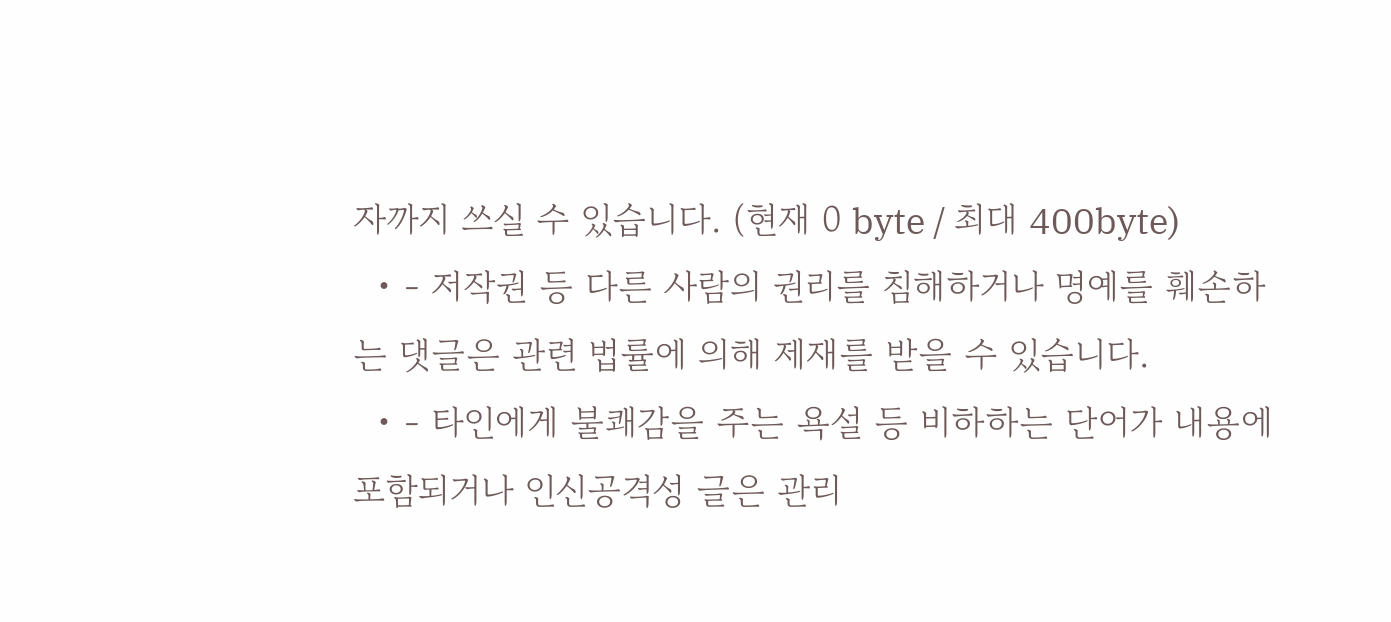자까지 쓰실 수 있습니다. (현재 0 byte / 최대 400byte)
  • - 저작권 등 다른 사람의 권리를 침해하거나 명예를 훼손하는 댓글은 관련 법률에 의해 제재를 받을 수 있습니다.
  • - 타인에게 불쾌감을 주는 욕설 등 비하하는 단어가 내용에 포함되거나 인신공격성 글은 관리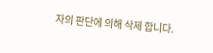자의 판단에 의해 삭제 합니다.